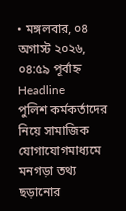• মঙ্গলবার, ০৪ অগাস্ট ২০২৬, ০৪:৫৯ পূর্বাহ্ন
Headline
পুলিশ কর্মকর্তাদের নিয়ে সামাজিক যোগাযোগমাধ্যমে মনগড়া তথ্য ছড়ানোর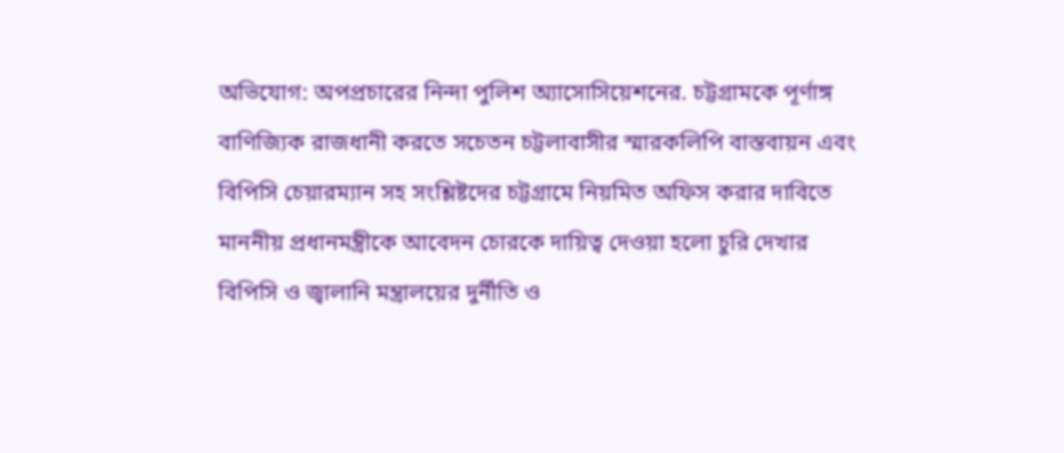অভিযোগ: অপপ্রচারের নিন্দা পুলিশ অ্যাসোসিয়েশনের. চট্টগ্রামকে পূর্ণাঙ্গ বাণিজ্যিক রাজধানী করতে সচেতন চট্টলাবাসীর স্মারকলিপি বাস্তবায়ন এবং বিপিসি চেয়ারম্যান সহ সংশ্লিষ্টদের চট্টগ্রামে নিয়মিত অফিস করার দাবিতে মাননীয় প্রধানমন্ত্রীকে আবেদন চোরকে দায়িত্ব দেওয়া হলো চুরি দেখার বিপিসি ও জ্বালানি মন্ত্রালয়ের দুর্নীতি ও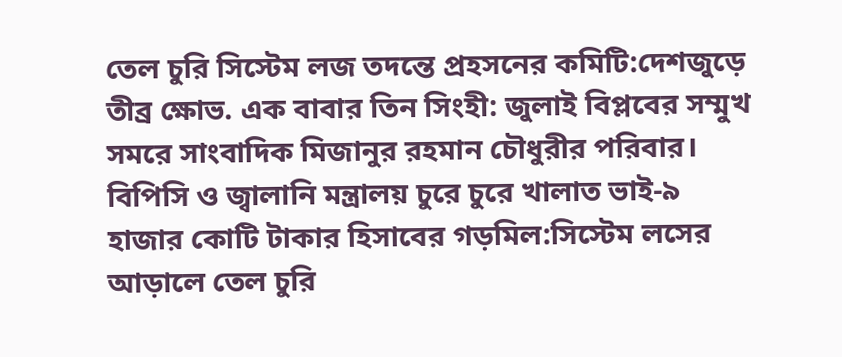তেল চুরি সিস্টেম লজ তদন্তে প্রহসনের কমিটি:দেশজুড়ে তীব্র ক্ষোভ. এক বাবার তিন সিংহী: জুলাই বিপ্লবের সম্মুখ সমরে সাংবাদিক মিজানুর রহমান চৌধুরীর পরিবার। বিপিসি ও জ্বালানি মন্ত্রালয় চুরে চুরে খালাত ভাই-৯ হাজার কোটি টাকার হিসাবের গড়মিল:সিস্টেম লসের আড়ালে তেল চুরি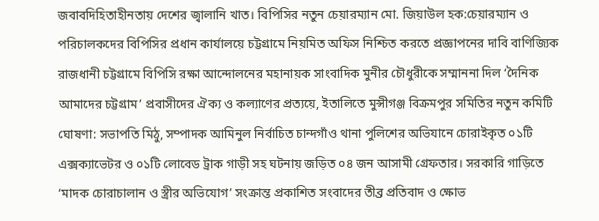জবাবদিহিতাহীনতায় দেশের জ্বালানি খাত। বিপিসির নতুন চেয়ারম্যান মো. জিয়াউল হক:চেয়ারম্যান ও পরিচালকদের বিপিসির প্রধান কার্যালয়ে চট্টগ্রামে নিয়মিত অফিস নিশ্চিত করতে প্রজ্ঞাপনের দাবি বাণিজ্যিক রাজধানী চট্টগ্রামে বিপিসি রক্ষা আন্দোলনের মহানায়ক সাংবাদিক মুনীর চৌধুরীকে সম্মাননা দিল ‘দৈনিক আমাদের চট্টগ্রাম’ প্রবাসীদের ঐক্য ও কল্যাণের প্রত্যয়ে, ইতালিতে মুন্সীগঞ্জ বিক্রমপুর সমিতির নতুন কমিটি ঘোষণা: সভাপতি মিঠু, সম্পাদক আমিনুল নির্বাচিত চান্দগাঁও থানা পুলিশের অভিযানে চোরাইকৃত ০১টি এক্সক্যাভেটর ও ০১টি লোবেড ট্রাক গাড়ী সহ ঘটনায় জড়িত ০৪ জন আসামী গ্রেফতার। সরকারি গাড়িতে ‘মাদক চোরাচালান ও স্ত্রীর অভিযোগ’ সংক্রান্ত প্রকাশিত সংবাদের তীব্র প্রতিবাদ ও ক্ষোভ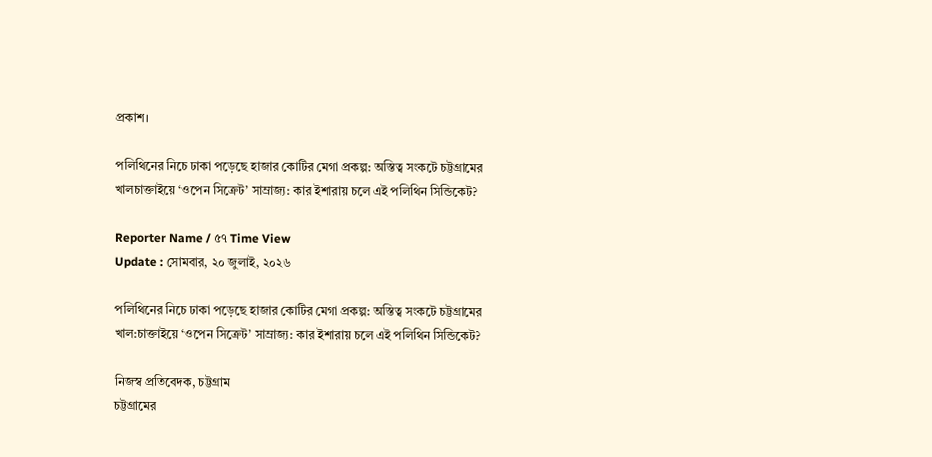প্রকাশ।

পলিথিনের নিচে ঢাকা পড়েছে হাজার কোটির মেগা প্রকল্প: অস্তিত্ব সংকটে চট্টগ্রামের খালচাক্তাইয়ে ‘ওপেন সিক্রেট’ সাম্রাজ্য: কার ইশারায় চলে এই পলিথিন সিন্ডিকেট?

Reporter Name / ৫৭ Time View
Update : সোমবার, ২০ জুলাই, ২০২৬

পলিথিনের নিচে ঢাকা পড়েছে হাজার কোটির মেগা প্রকল্প: অস্তিত্ব সংকটে চট্টগ্রামের খাল:চাক্তাইয়ে ‘ওপেন সিক্রেট’ সাম্রাজ্য: কার ইশারায় চলে এই পলিথিন সিন্ডিকেট?

নিজস্ব প্রতিবেদক, চট্টগ্রাম
চট্টগ্রামের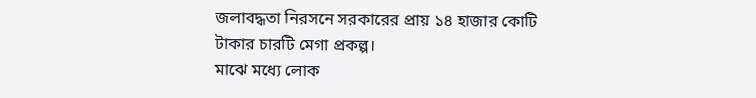জলাবদ্ধতা নিরসনে সরকারের প্রায় ১৪ হাজার কোটি টাকার চারটি মেগা প্রকল্প।
মাঝে মধ্যে লোক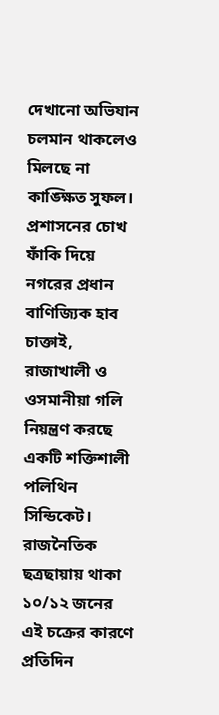দেখানো অভিযান চলমান থাকলেও মিলছে না কাঙ্ক্ষিত সুফল। প্রশাসনের চোখ ফাঁকি দিয়ে নগরের প্রধান বাণিজ্যিক হাব চাক্তাই, রাজাখালী ও ওসমানীয়া গলি নিয়ন্ত্রণ করছে একটি শক্তিশালী পলিথিন সিন্ডিকেট। রাজনৈতিক ছত্রছায়ায় থাকা ১০/১২ জনের এই চক্রের কারণে প্রতিদিন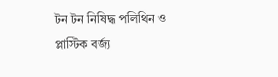টন টন নিষিদ্ধ পলিথিন ও প্লাস্টিক বর্জ্য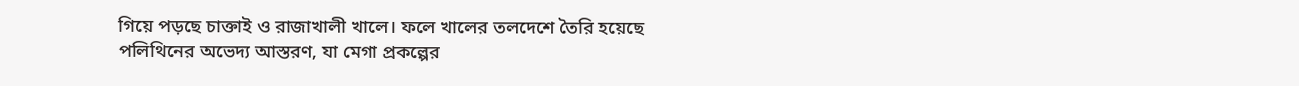গিয়ে পড়ছে চাক্তাই ও রাজাখালী খালে। ফলে খালের তলদেশে তৈরি হয়েছে পলিথিনের অভেদ্য আস্তরণ, যা মেগা প্রকল্পের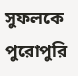সুফলকে পুরোপুরি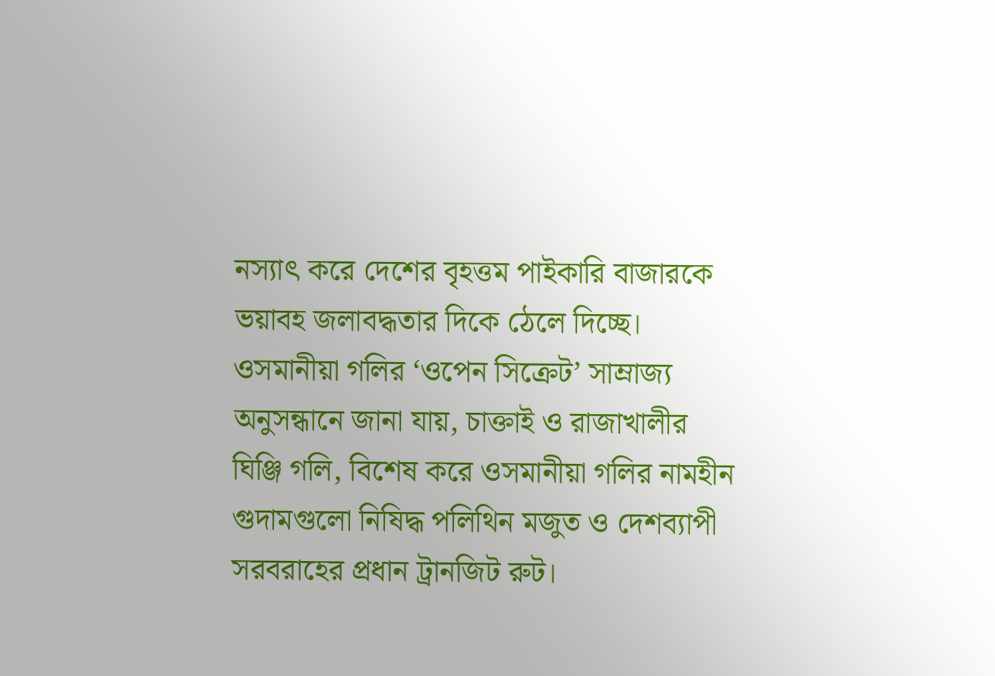নস্যাৎ করে দেশের বৃহত্তম পাইকারি বাজারকে ভয়াবহ জলাবদ্ধতার দিকে ঠেলে দিচ্ছে।
ওসমানীয়া গলির ‘ওপেন সিক্রেট’ সাম্রাজ্য
অনুসন্ধানে জানা যায়, চাক্তাই ও রাজাখালীর ঘিঞ্জি গলি, বিশেষ করে ওসমানীয়া গলির নামহীন গুদামগুলো নিষিদ্ধ পলিথিন মজুত ও দেশব্যাপী সরবরাহের প্রধান ট্রানজিট রুট।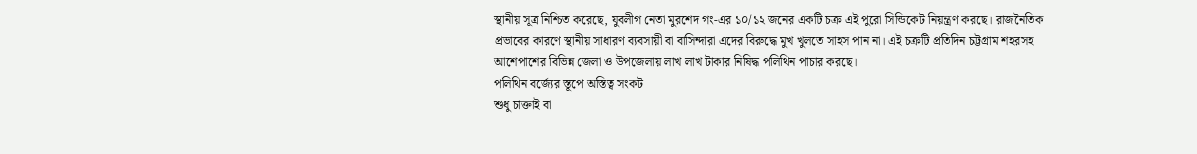স্থানীয় সূত্র নিশ্চিত করেছে, যুবলীগ নেতা মুরশেদ গং-এর ১০/১২ জনের একটি চক্র এই পুরো সিন্ডিকেট নিয়ন্ত্রণ করছে। রাজনৈতিক প্রভাবের কারণে স্থানীয় সাধারণ ব্যবসায়ী বা বাসিন্দারা এদের বিরুদ্ধে মুখ খুলতে সাহস পান না। এই চক্রটি প্রতিদিন চট্টগ্রাম শহরসহ আশেপাশের বিভিন্ন জেলা ও উপজেলায় লাখ লাখ টাকার নিষিদ্ধ পলিথিন পাচার করছে।
পলিথিন বর্জ্যের স্তূপে অস্তিত্ব সংকট
শুধু চাক্তাই বা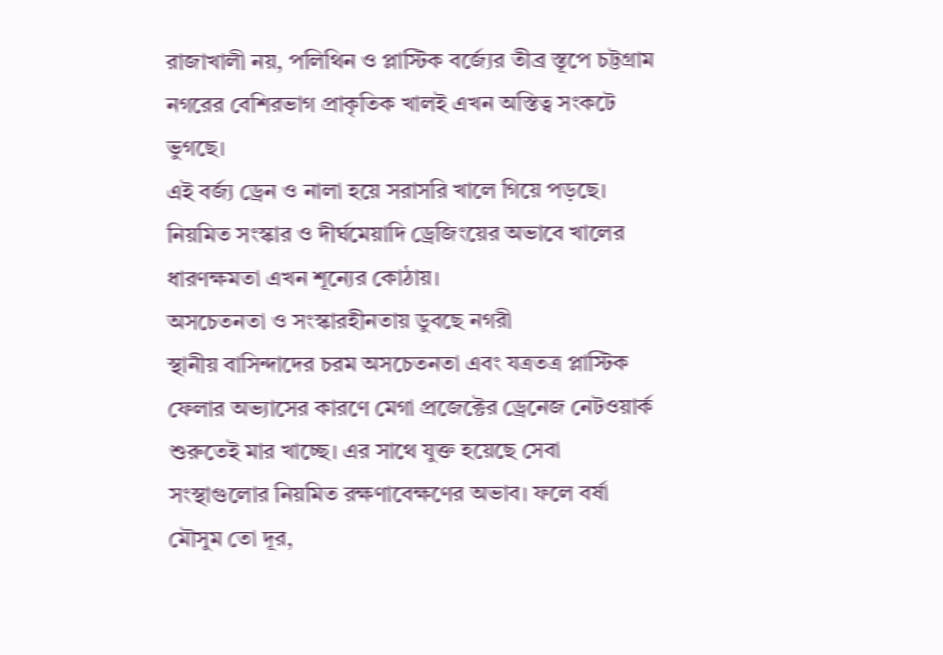রাজাখালী নয়, পলিথিন ও প্লাস্টিক বর্জ্যের তীব্র স্তূপে চট্টগ্রাম নগরের বেশিরভাগ প্রাকৃতিক খালই এখন অস্তিত্ব সংকটে ভুগছে।
এই বর্জ্য ড্রেন ও নালা হয়ে সরাসরি খালে গিয়ে পড়ছে। নিয়মিত সংস্কার ও দীর্ঘমেয়াদি ড্রেজিংয়ের অভাবে খালের ধারণক্ষমতা এখন শূন্যের কোঠায়।
অসচেতনতা ও সংস্কারহীনতায় ডুবছে নগরী
স্থানীয় বাসিন্দাদের চরম অসচেতনতা এবং যত্রতত্র প্লাস্টিক ফেলার অভ্যাসের কারণে মেগা প্রজেক্টের ড্রেনেজ নেটওয়ার্ক শুরুতেই মার খাচ্ছে। এর সাথে যুক্ত হয়েছে সেবা সংস্থাগুলোর নিয়মিত রক্ষণাবেক্ষণের অভাব। ফলে বর্ষা মৌসুম তো দূর,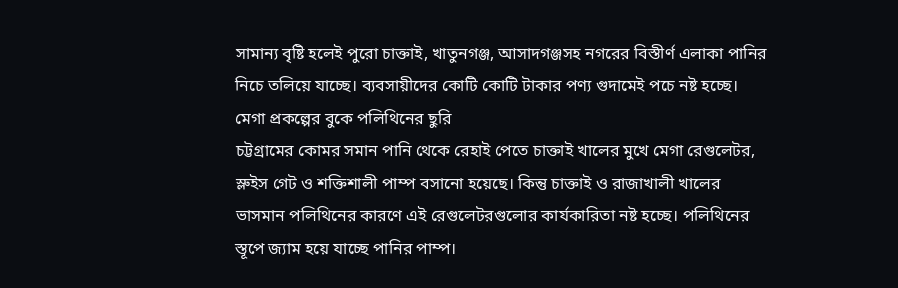সামান্য বৃষ্টি হলেই পুরো চাক্তাই, খাতুনগঞ্জ, আসাদগঞ্জসহ নগরের বিস্তীর্ণ এলাকা পানির নিচে তলিয়ে যাচ্ছে। ব্যবসায়ীদের কোটি কোটি টাকার পণ্য গুদামেই পচে নষ্ট হচ্ছে।
মেগা প্রকল্পের বুকে পলিথিনের ছুরি
চট্টগ্রামের কোমর সমান পানি থেকে রেহাই পেতে চাক্তাই খালের মুখে মেগা রেগুলেটর, স্লুইস গেট ও শক্তিশালী পাম্প বসানো হয়েছে। কিন্তু চাক্তাই ও রাজাখালী খালের ভাসমান পলিথিনের কারণে এই রেগুলেটরগুলোর কার্যকারিতা নষ্ট হচ্ছে। পলিথিনের স্তূপে জ্যাম হয়ে যাচ্ছে পানির পাম্প।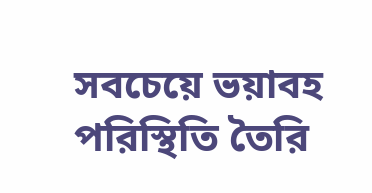সবচেয়ে ভয়াবহ পরিস্থিতি তৈরি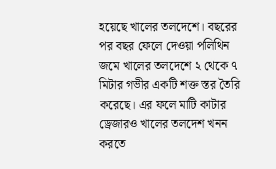হয়েছে খালের তলদেশে। বছরের পর বছর ফেলে দেওয়া পলিথিন জমে খালের তলদেশে ২ থেকে ৭ মিটার গভীর একটি শক্ত স্তর তৈরি করেছে। এর ফলে মাটি কাটার ড্রেজারও খালের তলদেশ খনন করতে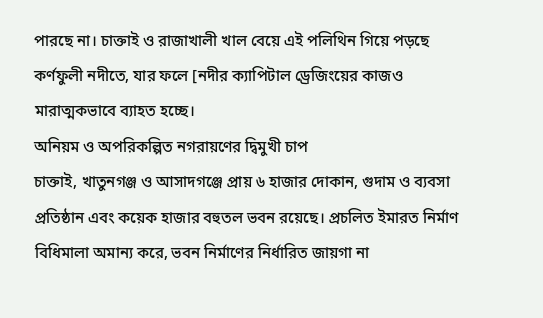পারছে না। চাক্তাই ও রাজাখালী খাল বেয়ে এই পলিথিন গিয়ে পড়ছে কর্ণফুলী নদীতে, যার ফলে [নদীর ক্যাপিটাল ড্রেজিংয়ের কাজও মারাত্মকভাবে ব্যাহত হচ্ছে।
অনিয়ম ও অপরিকল্পিত নগরায়ণের দ্বিমুখী চাপ
চাক্তাই, খাতুনগঞ্জ ও আসাদগঞ্জে প্রায় ৬ হাজার দোকান, গুদাম ও ব্যবসা প্রতিষ্ঠান এবং কয়েক হাজার বহুতল ভবন রয়েছে। প্রচলিত ইমারত নির্মাণ বিধিমালা অমান্য করে, ভবন নির্মাণের নির্ধারিত জায়গা না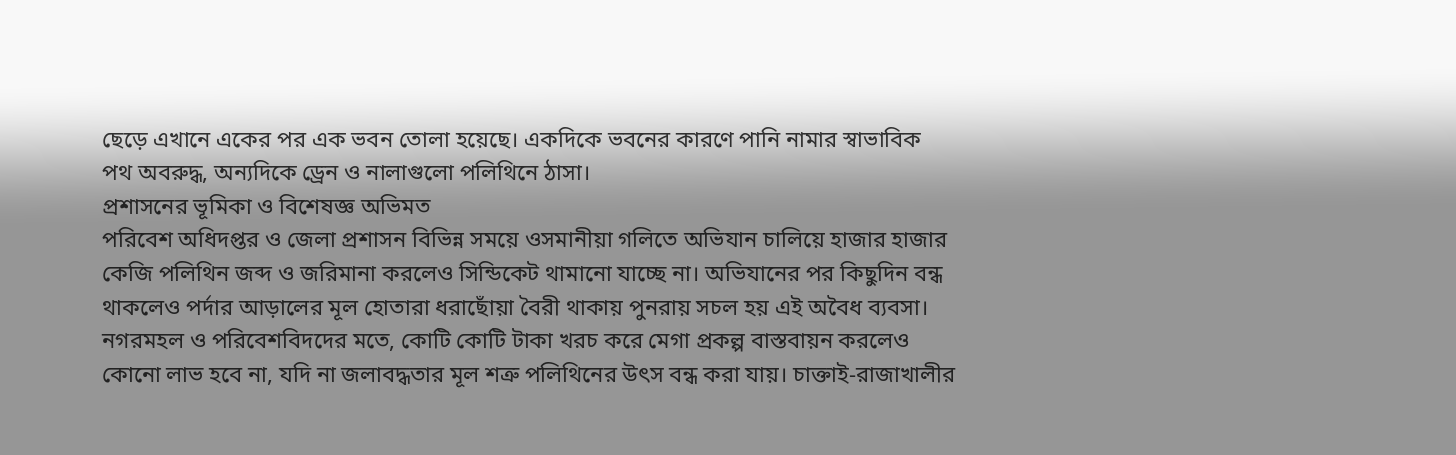ছেড়ে এখানে একের পর এক ভবন তোলা হয়েছে। একদিকে ভবনের কারণে পানি নামার স্বাভাবিক পথ অবরুদ্ধ, অন্যদিকে ড্রেন ও নালাগুলো পলিথিনে ঠাসা।
প্রশাসনের ভূমিকা ও বিশেষজ্ঞ অভিমত
পরিবেশ অধিদপ্তর ও জেলা প্রশাসন বিভিন্ন সময়ে ওসমানীয়া গলিতে অভিযান চালিয়ে হাজার হাজার কেজি পলিথিন জব্দ ও জরিমানা করলেও সিন্ডিকেট থামানো যাচ্ছে না। অভিযানের পর কিছুদিন বন্ধ থাকলেও পর্দার আড়ালের মূল হোতারা ধরাছোঁয়া বৈরী থাকায় পুনরায় সচল হয় এই অবৈধ ব্যবসা।
নগরমহল ও পরিবেশবিদদের মতে, কোটি কোটি টাকা খরচ করে মেগা প্রকল্প বাস্তবায়ন করলেও কোনো লাভ হবে না, যদি না জলাবদ্ধতার মূল শত্রু পলিথিনের উৎস বন্ধ করা যায়। চাক্তাই-রাজাখালীর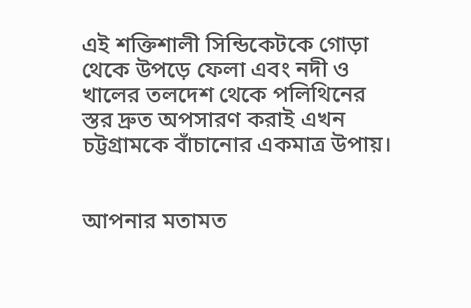এই শক্তিশালী সিন্ডিকেটকে গোড়া থেকে উপড়ে ফেলা এবং নদী ও খালের তলদেশ থেকে পলিথিনের স্তর দ্রুত অপসারণ করাই এখন চট্টগ্রামকে বাঁচানোর একমাত্র উপায়।


আপনার মতামত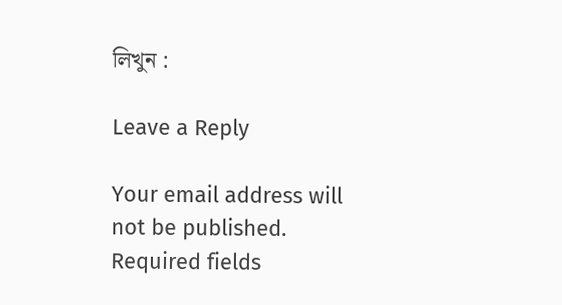লিখুন :

Leave a Reply

Your email address will not be published. Required fields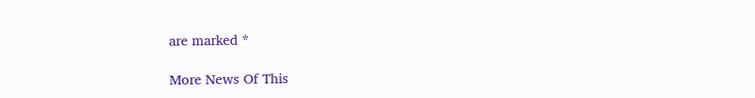are marked *

More News Of This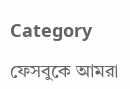Category

ফেসবুকে আমরা